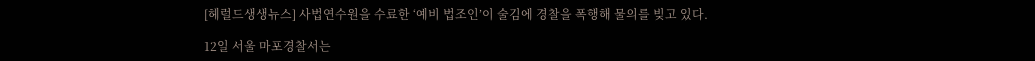[헤럴드생생뉴스] 사법연수원을 수료한 ‘예비 법조인’이 술김에 경찰을 폭행해 물의를 빚고 있다.

12일 서울 마포경찰서는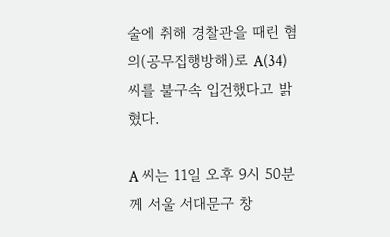술에 취해 경찰관을 때린 혐의(공무집행방해)로 A(34) 씨를 불구속 입건했다고 밝혔다.

A 씨는 11일 오후 9시 50분께 서울 서대문구 창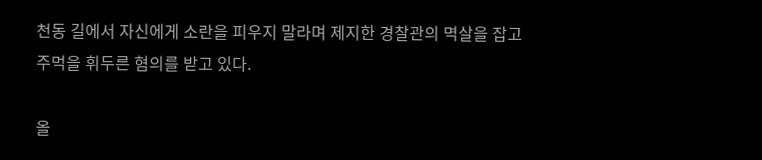천동 길에서 자신에게 소란을 피우지 말라며 제지한 경찰관의 멱살을 잡고 주먹을 휘두른 혐의를 받고 있다.

올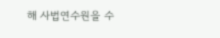해 사법연수원을 수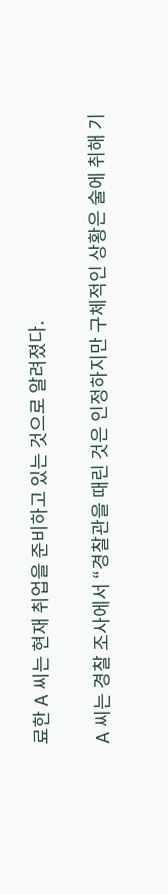료한 A 씨는 현재 취업을 준비하고 있는 것으로 알려졌다.

A 씨는 경찰 조사에서 “경찰관을 때린 것은 인정하지만 구체적인 상황은 술에 취해 기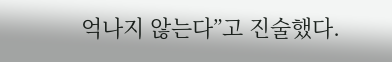억나지 않는다”고 진술했다.